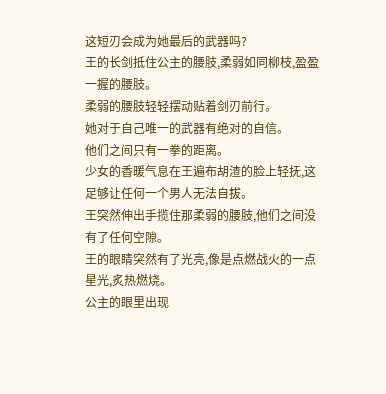这短刃会成为她最后的武器吗?
王的长剑抵住公主的腰肢,柔弱如同柳枝,盈盈一握的腰肢。
柔弱的腰肢轻轻摆动贴着剑刃前行。
她对于自己唯一的武器有绝对的自信。
他们之间只有一拳的距离。
少女的香暖气息在王遍布胡渣的脸上轻抚,这足够让任何一个男人无法自拔。
王突然伸出手揽住那柔弱的腰肢,他们之间没有了任何空隙。
王的眼睛突然有了光亮,像是点燃战火的一点星光,炙热燃烧。
公主的眼里出现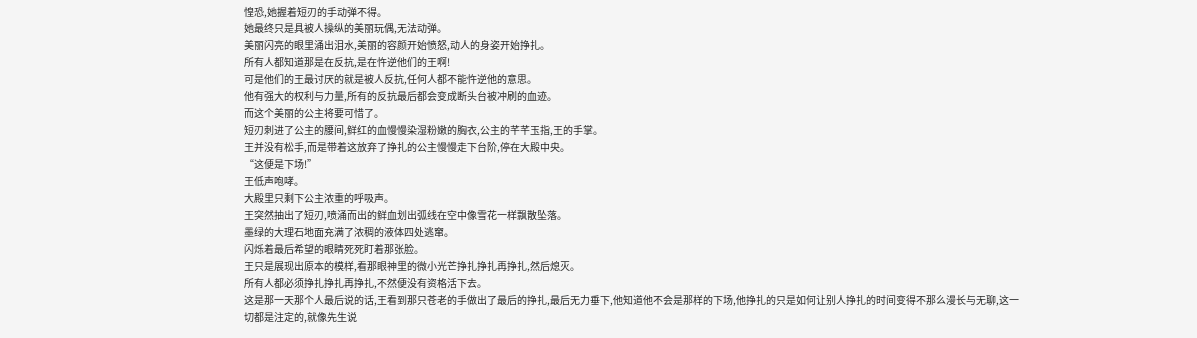惶恐,她握着短刃的手动弹不得。
她最终只是具被人操纵的美丽玩偶,无法动弹。
美丽闪亮的眼里涌出泪水,美丽的容颜开始愤怒,动人的身姿开始挣扎。
所有人都知道那是在反抗,是在忤逆他们的王啊!
可是他们的王最讨厌的就是被人反抗,任何人都不能忤逆他的意思。
他有强大的权利与力量,所有的反抗最后都会变成断头台被冲刷的血迹。
而这个美丽的公主将要可惜了。
短刃刺进了公主的腰间,鲜红的血慢慢染湿粉嫩的胸衣,公主的芊芊玉指,王的手掌。
王并没有松手,而是带着这放弃了挣扎的公主慢慢走下台阶,停在大殿中央。
“这便是下场!”
王低声咆哮。
大殿里只剩下公主浓重的呼吸声。
王突然抽出了短刃,喷涌而出的鲜血划出弧线在空中像雪花一样飘散坠落。
墨绿的大理石地面充满了浓稠的液体四处逃窜。
闪烁着最后希望的眼睛死死盯着那张脸。
王只是展现出原本的模样,看那眼神里的微小光芒挣扎挣扎再挣扎,然后熄灭。
所有人都必须挣扎挣扎再挣扎,不然便没有资格活下去。
这是那一天那个人最后说的话,王看到那只苍老的手做出了最后的挣扎,最后无力垂下,他知道他不会是那样的下场,他挣扎的只是如何让别人挣扎的时间变得不那么漫长与无聊,这一切都是注定的,就像先生说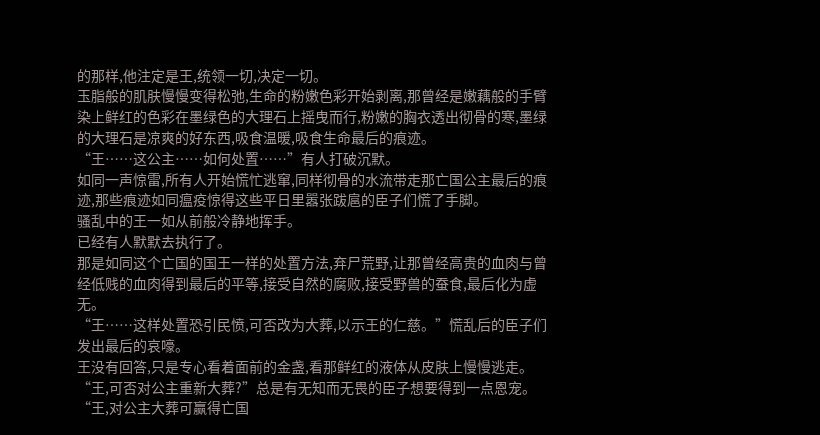的那样,他注定是王,统领一切,决定一切。
玉脂般的肌肤慢慢变得松弛,生命的粉嫩色彩开始剥离,那曾经是嫩藕般的手臂染上鲜红的色彩在墨绿色的大理石上摇曳而行,粉嫩的胸衣透出彻骨的寒,墨绿的大理石是凉爽的好东西,吸食温暖,吸食生命最后的痕迹。
“王……这公主……如何处置……”有人打破沉默。
如同一声惊雷,所有人开始慌忙逃窜,同样彻骨的水流带走那亡国公主最后的痕迹,那些痕迹如同瘟疫惊得这些平日里嚣张跋扈的臣子们慌了手脚。
骚乱中的王一如从前般冷静地挥手。
已经有人默默去执行了。
那是如同这个亡国的国王一样的处置方法,弃尸荒野,让那曾经高贵的血肉与曾经低贱的血肉得到最后的平等,接受自然的腐败,接受野兽的蚕食,最后化为虚无。
“王……这样处置恐引民愤,可否改为大葬,以示王的仁慈。”慌乱后的臣子们发出最后的哀嚎。
王没有回答,只是专心看着面前的金盏,看那鲜红的液体从皮肤上慢慢逃走。
“王,可否对公主重新大葬?”总是有无知而无畏的臣子想要得到一点恩宠。
“王,对公主大葬可赢得亡国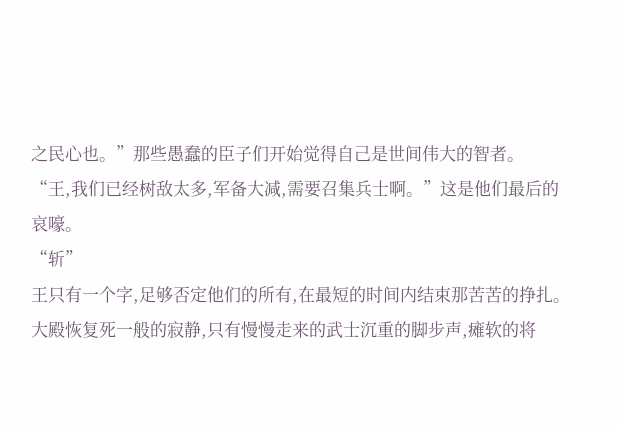之民心也。”那些愚蠢的臣子们开始觉得自己是世间伟大的智者。
“王,我们已经树敌太多,军备大减,需要召集兵士啊。”这是他们最后的哀嚎。
“斩”
王只有一个字,足够否定他们的所有,在最短的时间内结束那苦苦的挣扎。
大殿恢复死一般的寂静,只有慢慢走来的武士沉重的脚步声,瘫软的将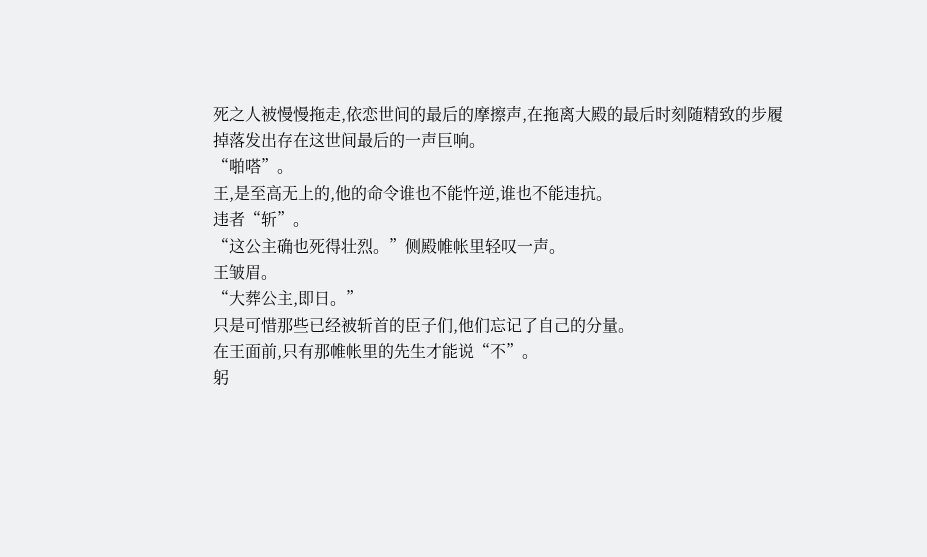死之人被慢慢拖走,依恋世间的最后的摩擦声,在拖离大殿的最后时刻随精致的步履掉落发出存在这世间最后的一声巨响。
“啪嗒”。
王,是至高无上的,他的命令谁也不能忤逆,谁也不能违抗。
违者“斩”。
“这公主确也死得壮烈。”侧殿帷帐里轻叹一声。
王皱眉。
“大葬公主,即日。”
只是可惜那些已经被斩首的臣子们,他们忘记了自己的分量。
在王面前,只有那帷帐里的先生才能说“不”。
躬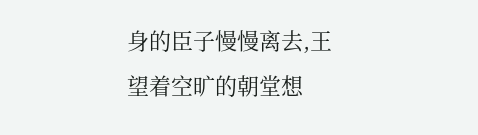身的臣子慢慢离去,王望着空旷的朝堂想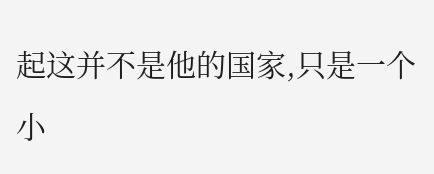起这并不是他的国家,只是一个小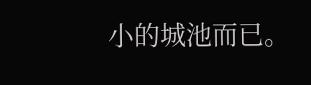小的城池而已。